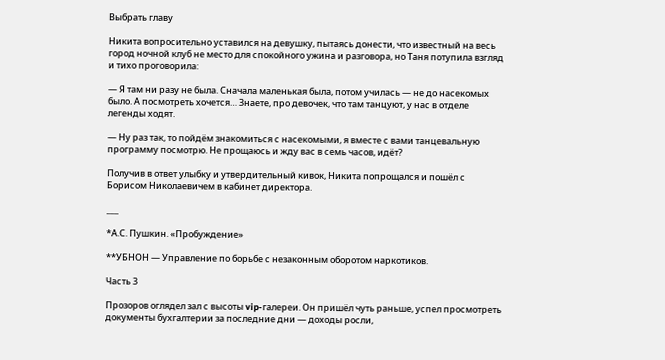Выбрать главу

Никита вопросительно уставился на девушку, пытаясь донести, что известный на весь город ночной клуб не место для спокойного ужина и разговора, но Таня потупила взгляд и тихо проговорила:

— Я там ни разу не была. Сначала маленькая была, потом училась — не до насекомых было. А посмотреть хочется… Знаете, про девочек, что там танцуют, у нас в отделе легенды ходят.

— Ну раз так, то пойдём знакомиться с насекомыми, я вместе с вами танцевальную программу посмотрю. Не прощаюсь и жду вас в семь часов, идёт?

Получив в ответ улыбку и утвердительный кивок, Никита попрощался и пошёл с Борисом Николаевичем в кабинет директора.

___

*А.С. Пушкин. «Пробуждение»

**УБНОН — Управление по борьбе с незаконным оборотом наркотиков.

Часть 3

Прозоров оглядел зал с высоты vip-галереи. Он пришёл чуть раньше, успел просмотреть документы бухгалтерии за последние дни — доходы росли,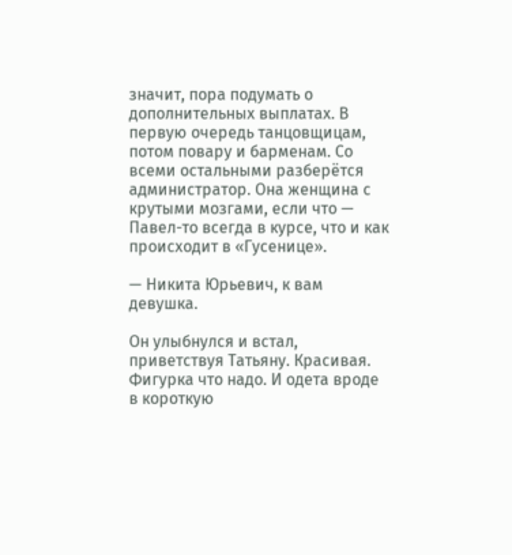значит, пора подумать о дополнительных выплатах. В первую очередь танцовщицам, потом повару и барменам. Со всеми остальными разберётся администратор. Она женщина с крутыми мозгами, если что — Павел-то всегда в курсе, что и как происходит в «Гусенице».

— Никита Юрьевич, к вам девушка.

Он улыбнулся и встал, приветствуя Татьяну. Красивая. Фигурка что надо. И одета вроде в короткую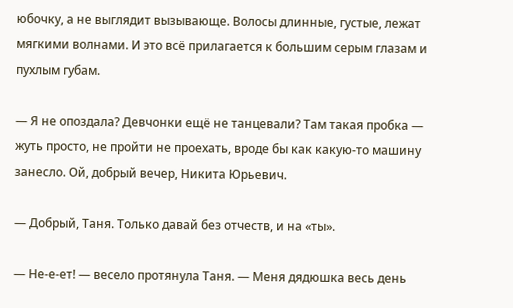юбочку, а не выглядит вызывающе. Волосы длинные, густые, лежат мягкими волнами. И это всё прилагается к большим серым глазам и пухлым губам.

— Я не опоздала? Девчонки ещё не танцевали? Там такая пробка — жуть просто, не пройти не проехать, вроде бы как какую-то машину занесло. Ой, добрый вечер, Никита Юрьевич.

— Добрый, Таня. Только давай без отчеств, и на «ты».

— Не-е-ет! — весело протянула Таня. — Меня дядюшка весь день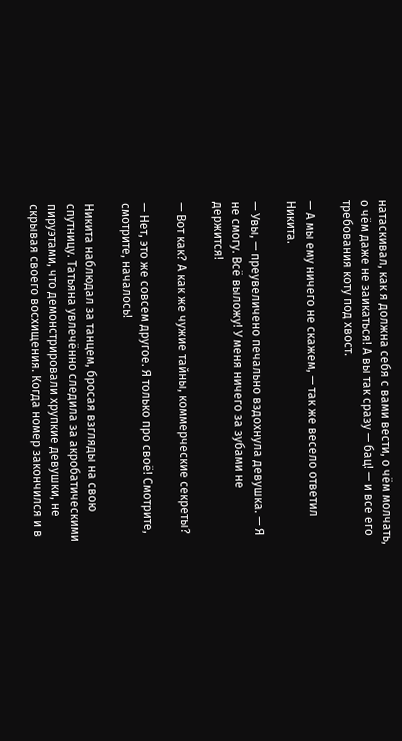натаскивал, как я должна себя с вами вести, о чём молчать, о чём даже не заикаться! А вы так сразу — бац! — и все его требования коту под хвост.

— А мы ему ничего не скажем, — так же весело ответил Никита.

— Увы, — преувеличено печально вздохнула девушка. — Я не смогу. Всё выложу! У меня ничего за зубами не держится!

— Вот как? А как же чужие тайны, коммерческие секреты?

— Нет, это же совсем другое. Я только про своё! Смотрите, смотрите, началось!

Никита наблюдал за танцем, бросая взгляды на свою спутницу. Татьяна увлечённо следила за акробатическими пируэтами, что демонстрировали хрупкие девушки, не скрывая своего восхищения. Когда номер закончился и в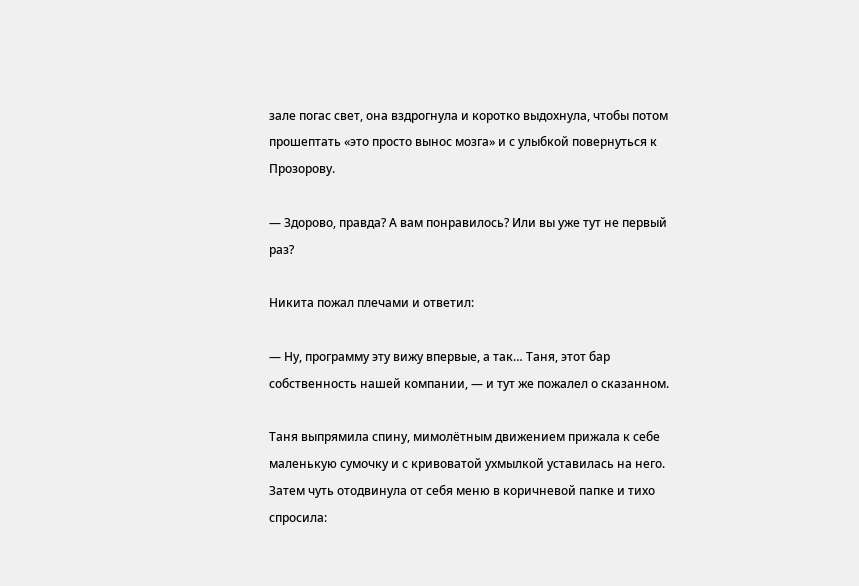зале погас свет, она вздрогнула и коротко выдохнула, чтобы потом прошептать «это просто вынос мозга» и с улыбкой повернуться к Прозорову.

— Здорово, правда? А вам понравилось? Или вы уже тут не первый раз?

Никита пожал плечами и ответил:

— Ну, программу эту вижу впервые, а так… Таня, этот бар собственность нашей компании, — и тут же пожалел о сказанном.

Таня выпрямила спину, мимолётным движением прижала к себе маленькую сумочку и с кривоватой ухмылкой уставилась на него. Затем чуть отодвинула от себя меню в коричневой папке и тихо спросила: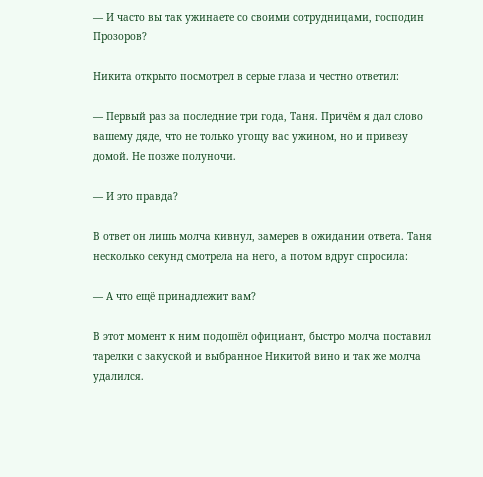— И часто вы так ужинаете со своими сотрудницами, господин Прозоров?

Никита открыто посмотрел в серые глаза и честно ответил:

— Первый раз за последние три года, Таня. Причём я дал слово вашему дяде, что не только угощу вас ужином, но и привезу домой. Не позже полуночи.

— И это правда?

В ответ он лишь молча кивнул, замерев в ожидании ответа. Таня несколько секунд смотрела на него, а потом вдруг спросила:

— А что ещё принадлежит вам?

В этот момент к ним подошёл официант, быстро молча поставил тарелки с закуской и выбранное Никитой вино и так же молча удалился.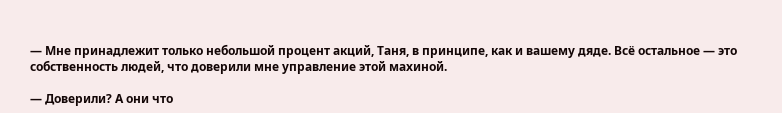— Мне принадлежит только небольшой процент акций, Таня, в принципе, как и вашему дяде. Всё остальное — это собственность людей, что доверили мне управление этой махиной.

— Доверили? А они что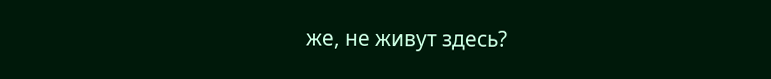же, не живут здесь?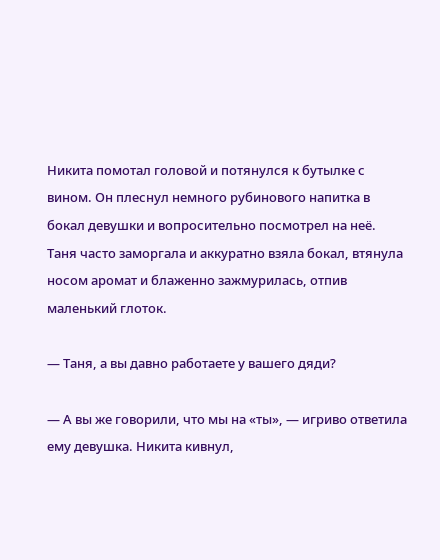Никита помотал головой и потянулся к бутылке с вином. Он плеснул немного рубинового напитка в бокал девушки и вопросительно посмотрел на неё. Таня часто заморгала и аккуратно взяла бокал, втянула носом аромат и блаженно зажмурилась, отпив маленький глоток.

— Таня, а вы давно работаете у вашего дяди?

— А вы же говорили, что мы на «ты», — игриво ответила ему девушка. Никита кивнул,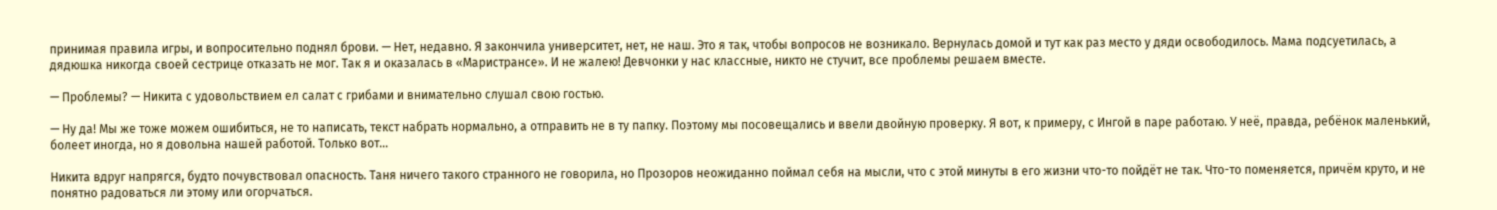принимая правила игры, и вопросительно поднял брови. — Нет, недавно. Я закончила университет, нет, не наш. Это я так, чтобы вопросов не возникало. Вернулась домой и тут как раз место у дяди освободилось. Мама подсуетилась, а дядюшка никогда своей сестрице отказать не мог. Так я и оказалась в «Маристрансе». И не жалею! Девчонки у нас классные, никто не стучит, все проблемы решаем вместе.

— Проблемы? — Никита с удовольствием ел салат с грибами и внимательно слушал свою гостью.

— Ну да! Мы же тоже можем ошибиться, не то написать, текст набрать нормально, а отправить не в ту папку. Поэтому мы посовещались и ввели двойную проверку. Я вот, к примеру, с Ингой в паре работаю. У неё, правда, ребёнок маленький, болеет иногда, но я довольна нашей работой. Только вот…

Никита вдруг напрягся, будто почувствовал опасность. Таня ничего такого странного не говорила, но Прозоров неожиданно поймал себя на мысли, что с этой минуты в его жизни что-то пойдёт не так. Что-то поменяется, причём круто, и не понятно радоваться ли этому или огорчаться.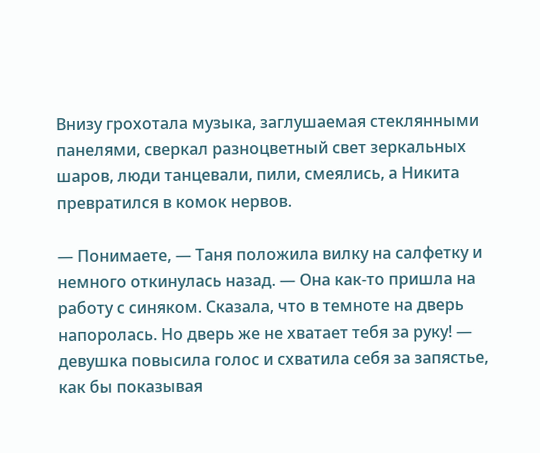Внизу грохотала музыка, заглушаемая стеклянными панелями, сверкал разноцветный свет зеркальных шаров, люди танцевали, пили, смеялись, а Никита превратился в комок нервов.

— Понимаете, — Таня положила вилку на салфетку и немного откинулась назад. — Она как-то пришла на работу с синяком. Сказала, что в темноте на дверь напоролась. Но дверь же не хватает тебя за руку! — девушка повысила голос и схватила себя за запястье, как бы показывая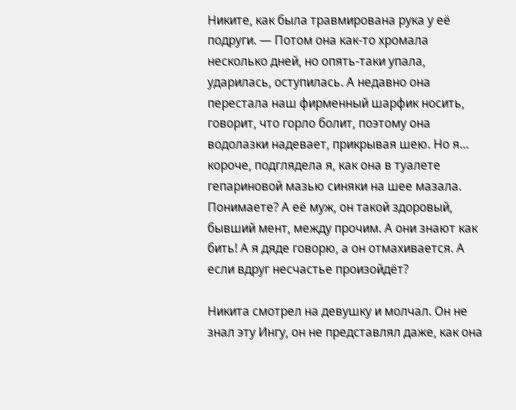Никите, как была травмирована рука у её подруги. — Потом она как-то хромала несколько дней, но опять-таки упала, ударилась, оступилась. А недавно она перестала наш фирменный шарфик носить, говорит, что горло болит, поэтому она водолазки надевает, прикрывая шею. Но я… короче, подглядела я, как она в туалете гепариновой мазью синяки на шее мазала. Понимаете? А её муж, он такой здоровый, бывший мент, между прочим. А они знают как бить! А я дяде говорю, а он отмахивается. А если вдруг несчастье произойдёт?

Никита смотрел на девушку и молчал. Он не знал эту Ингу, он не представлял даже, как она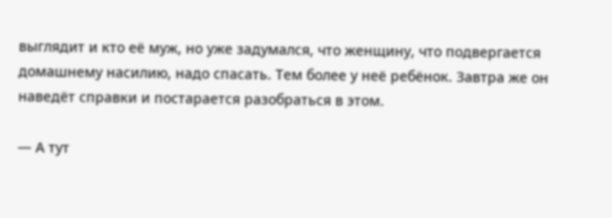выглядит и кто её муж, но уже задумался, что женщину, что подвергается домашнему насилию, надо спасать. Тем более у неё ребёнок. Завтра же он наведёт справки и постарается разобраться в этом.

— А тут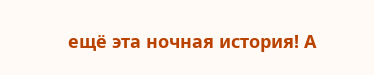ещё эта ночная история! А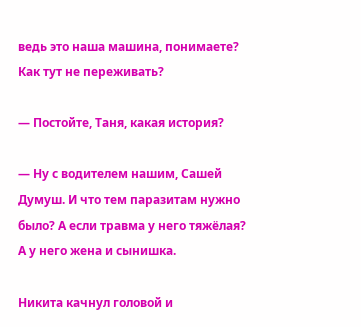ведь это наша машина, понимаете? Как тут не переживать?

— Постойте, Таня, какая история?

— Ну с водителем нашим, Сашей Думуш. И что тем паразитам нужно было? А если травма у него тяжёлая? А у него жена и сынишка.

Никита качнул головой и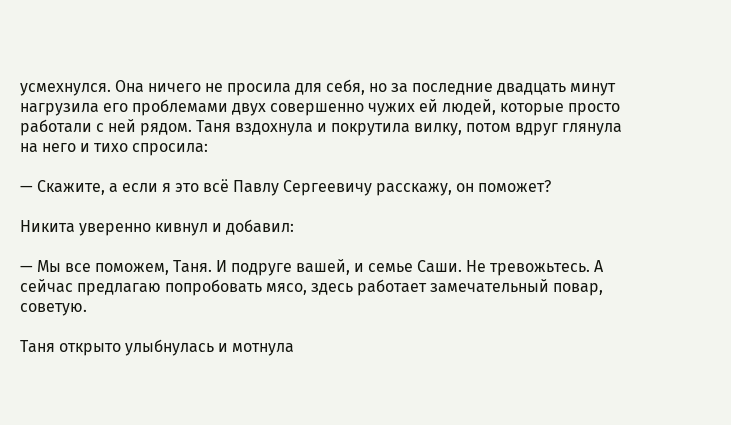усмехнулся. Она ничего не просила для себя, но за последние двадцать минут нагрузила его проблемами двух совершенно чужих ей людей, которые просто работали с ней рядом. Таня вздохнула и покрутила вилку, потом вдруг глянула на него и тихо спросила:

— Скажите, а если я это всё Павлу Сергеевичу расскажу, он поможет?

Никита уверенно кивнул и добавил:

— Мы все поможем, Таня. И подруге вашей, и семье Саши. Не тревожьтесь. А сейчас предлагаю попробовать мясо, здесь работает замечательный повар, советую.

Таня открыто улыбнулась и мотнула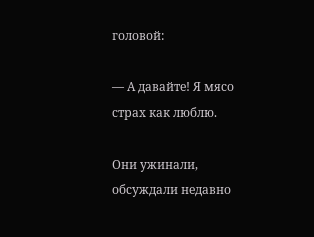головой:

— А давайте! Я мясо страх как люблю.

Они ужинали, обсуждали недавно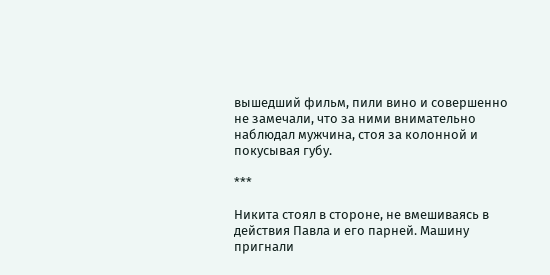вышедший фильм, пили вино и совершенно не замечали, что за ними внимательно наблюдал мужчина, стоя за колонной и покусывая губу.

***

Никита стоял в стороне, не вмешиваясь в действия Павла и его парней. Машину пригнали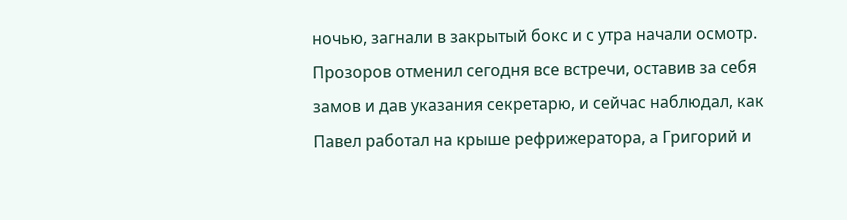ночью, загнали в закрытый бокс и с утра начали осмотр. Прозоров отменил сегодня все встречи, оставив за себя замов и дав указания секретарю, и сейчас наблюдал, как Павел работал на крыше рефрижератора, а Григорий и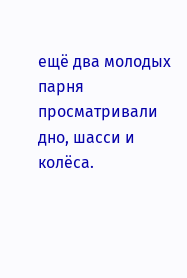ещё два молодых парня просматривали дно, шасси и колёса.